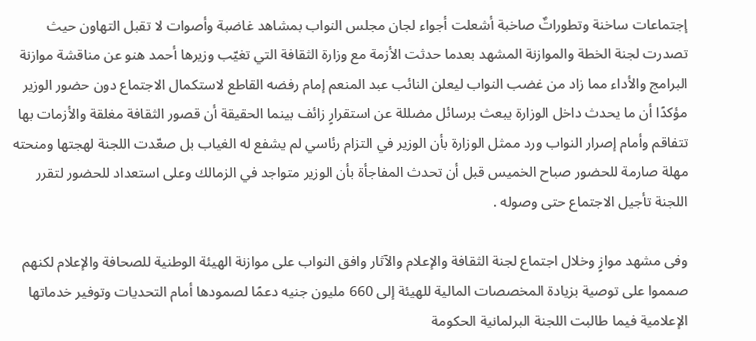إجتماعات ساخنة وتطوراتٌ صاخبة أشعلت أجواء لجان مجلس النواب بمشاهد غاضبة وأصوات لا تقبل التهاون حيث تصدرت لجنة الخطة والموازنة المشهد بعدما حدثت الأزمة مع وزارة الثقافة التي تغيّب وزيرها أحمد هنو عن مناقشة موازنة البرامج والأداء مما زاد من غضب النواب ليعلن النائب عبد المنعم إمام رفضه القاطع لاستكمال الاجتماع دون حضور الوزير مؤكدًا أن ما يحدث داخل الوزارة يبعث برسائل مضللة عن استقرارٍ زائف بينما الحقيقة أن قصور الثقافة مغلقة والأزمات بها تتفاقم وأمام إصرار النواب ورد ممثل الوزارة بأن الوزير في التزام رئاسي لم يشفع له الغياب بل صعّدت اللجنة لهجتها ومنحته مهلة صارمة للحضور صباح الخميس قبل أن تحدث المفاجأة بأن الوزير متواجد في الزمالك وعلى استعداد للحضور لتقرر اللجنة تأجيل الاجتماع حتى وصوله .

وفى مشهد موازٍ وخلال اجتماع لجنة الثقافة والإعلام والآثار وافق النواب على موازنة الهيئة الوطنية للصحافة والإعلام لكنهم صمموا على توصية بزيادة المخصصات المالية للهيئة إلى 660 مليون جنيه دعمًا لصمودها أمام التحديات وتوفير خدماتها الإعلامية فيما طالبت اللجنة البرلمانية الحكومة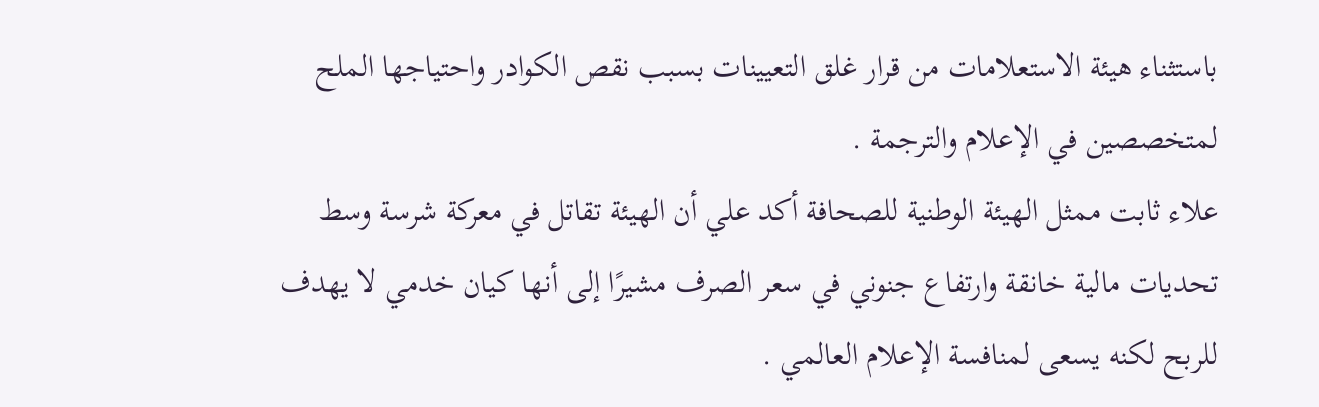باستثناء هيئة الاستعلامات من قرار غلق التعيينات بسبب نقص الكوادر واحتياجها الملح لمتخصصين في الإعلام والترجمة .
علاء ثابت ممثل الهيئة الوطنية للصحافة أكد علي أن الهيئة تقاتل في معركة شرسة وسط تحديات مالية خانقة وارتفاع جنوني في سعر الصرف مشيرًا إلى أنها كيان خدمي لا يهدف للربح لكنه يسعى لمنافسة الإعلام العالمي .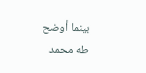بينما أوضح طه محمد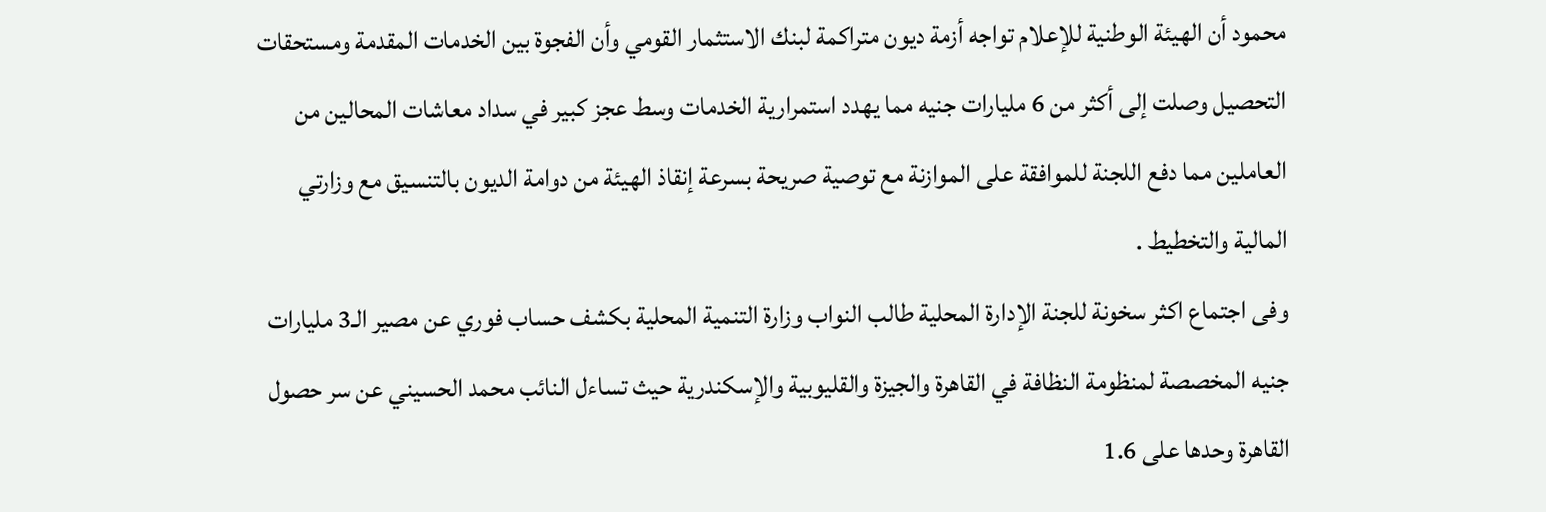محمود أن الهيئة الوطنية للإعلام تواجه أزمة ديون متراكمة لبنك الاستثمار القومي وأن الفجوة بين الخدمات المقدمة ومستحقات التحصيل وصلت إلى أكثر من 6 مليارات جنيه مما يهدد استمرارية الخدمات وسط عجز كبير في سداد معاشات المحالين من العاملين مما دفع اللجنة للموافقة على الموازنة مع توصية صريحة بسرعة إنقاذ الهيئة من دوامة الديون بالتنسيق مع وزارتي المالية والتخطيط .
وفى اجتماع اكثر سخونة للجنة الإدارة المحلية طالب النواب وزارة التنمية المحلية بكشف حساب فوري عن مصير الـ3 مليارات جنيه المخصصة لمنظومة النظافة في القاهرة والجيزة والقليوبية والإسكندرية حيث تساءل النائب محمد الحسيني عن سر حصول القاهرة وحدها على 1.6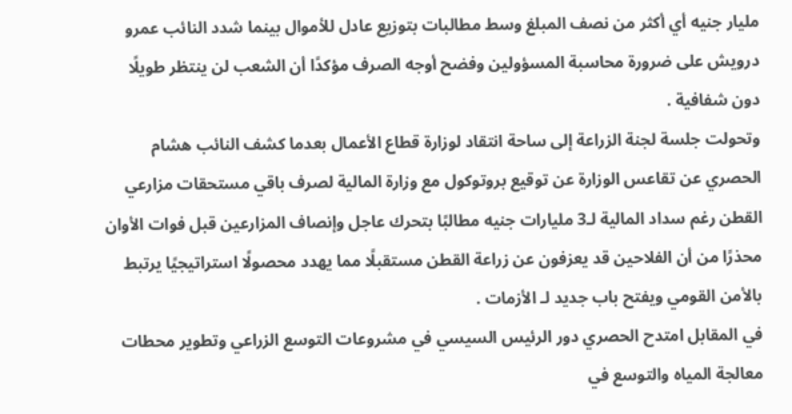مليار جنيه أي أكثر من نصف المبلغ وسط مطالبات بتوزيع عادل للأموال بينما شدد النائب عمرو درويش على ضرورة محاسبة المسؤولين وفضح أوجه الصرف مؤكدًا أن الشعب لن ينتظر طويلًا دون شفافية .
وتحولت جلسة لجنة الزراعة إلى ساحة انتقاد لوزارة قطاع الأعمال بعدما كشف النائب هشام الحصري عن تقاعس الوزارة عن توقيع بروتوكول مع وزارة المالية لصرف باقي مستحقات مزارعي القطن رغم سداد المالية لـ3 مليارات جنيه مطالبًا بتحرك عاجل وإنصاف المزارعين قبل فوات الأوان محذرًا من أن الفلاحين قد يعزفون عن زراعة القطن مستقبلًا مما يهدد محصولًا استراتيجيًا يرتبط بالأمن القومي ويفتح باب جديد لـ الأزمات .
في المقابل امتدح الحصري دور الرئيس السيسي في مشروعات التوسع الزراعي وتطوير محطات معالجة المياه والتوسع في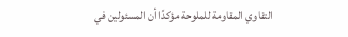التقاوي المقاومة للملوحة مؤكدًا أن المسئولين في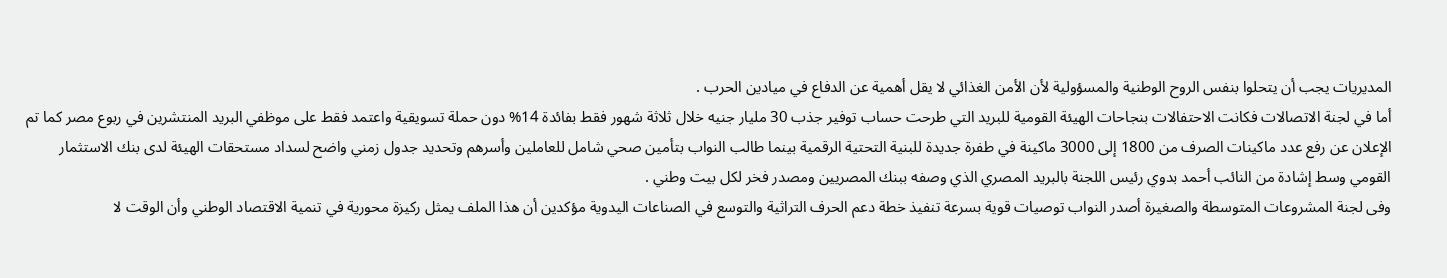المديريات يجب أن يتحلوا بنفس الروح الوطنية والمسؤولية لأن الأمن الغذائي لا يقل أهمية عن الدفاع في ميادين الحرب .
أما في لجنة الاتصالات فكانت الاحتفالات بنجاحات الهيئة القومية للبريد التي طرحت حساب توفير جذب 30 مليار جنيه خلال ثلاثة شهور فقط بفائدة 14% دون حملة تسويقية واعتمد فقط على موظفي البريد المنتشرين في ربوع مصر كما تم الإعلان عن رفع عدد ماكينات الصرف من 1800 إلى 3000 ماكينة في طفرة جديدة للبنية التحتية الرقمية بينما طالب النواب بتأمين صحي شامل للعاملين وأسرهم وتحديد جدول زمني واضح لسداد مستحقات الهيئة لدى بنك الاستثمار القومي وسط إشادة من النائب أحمد بدوي رئيس اللجنة بالبريد المصري الذي وصفه ببنك المصريين ومصدر فخر لكل بيت وطني .
وفى لجنة المشروعات المتوسطة والصغيرة أصدر النواب توصيات قوية بسرعة تنفيذ خطة دعم الحرف التراثية والتوسع في الصناعات اليدوية مؤكدين أن هذا الملف يمثل ركيزة محورية في تنمية الاقتصاد الوطني وأن الوقت لا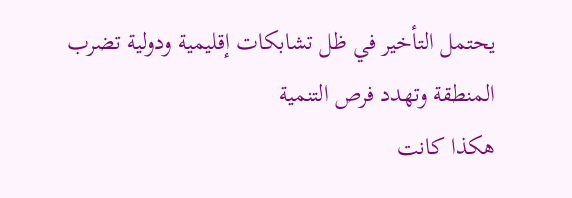يحتمل التأخير في ظل تشابكات إقليمية ودولية تضرب المنطقة وتهدد فرص التنمية
هكذا كانت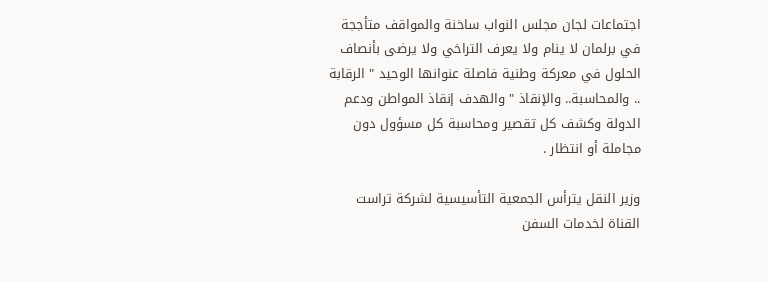اجتماعات لجان مجلس النواب ساخنة والمواقف متأججة في برلمان لا ينام ولا يعرف التراخي ولا يرضى بأنصاف الحلول في معركة وطنية فاصلة عنوانها الوحيد " الرقابة .. والمحاسبة.. والإنقاذ " والهدف إنقاذ المواطن ودعم الدولة وكشف كل تقصير ومحاسبة كل مسؤول دون مجاملة أو انتظار .

وزير النقل يترأس الجمعية التأسيسية لشركة تراست القناة لخدمات السفن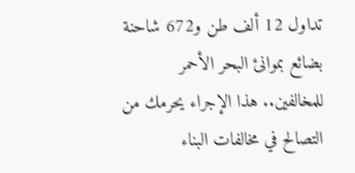تداول 12 ألف طن و672 شاحنة بضائع بموانئ البحر الأحمر
للمخالفين.. هذا الإجراء يحرمك من التصالح في مخالفات البناء